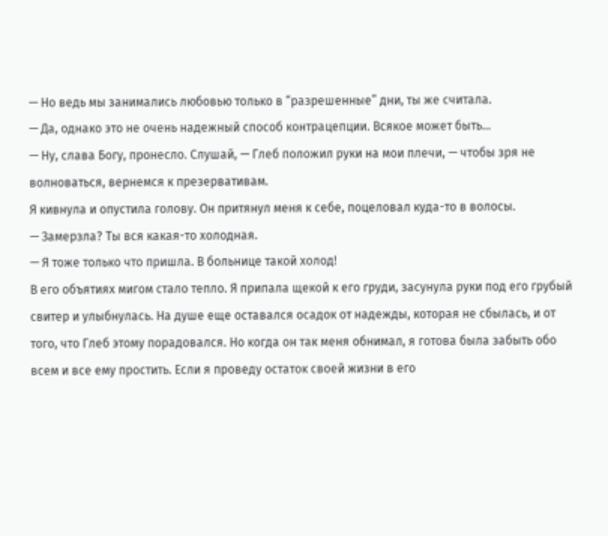— Но ведь мы занимались любовью только в “разрешенные” дни, ты же считала.
— Да, однако это не очень надежный способ контрацепции. Всякое может быть…
— Ну, слава Богу, пронесло. Слушай, — Глеб положил руки на мои плечи, — чтобы зря не волноваться, вернемся к презервативам.
Я кивнула и опустила голову. Он притянул меня к себе, поцеловал куда-то в волосы.
— Замерзла? Ты вся какая-то холодная.
— Я тоже только что пришла. В больнице такой холод!
В его объятиях мигом стало тепло. Я припала щекой к его груди, засунула руки под его грубый свитер и улыбнулась. На душе еще оставался осадок от надежды, которая не сбылась, и от того, что Глеб этому порадовался. Но когда он так меня обнимал, я готова была забыть обо всем и все ему простить. Если я проведу остаток своей жизни в его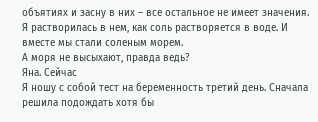объятиях и засну в них – все остальное не имеет значения.
Я растворилась в нем, как соль растворяется в воде. И вместе мы стали соленым морем.
А моря не высыхают, правда ведь?
Яна. Сейчас
Я ношу с собой тест на беременность третий день. Сначала решила подождать хотя бы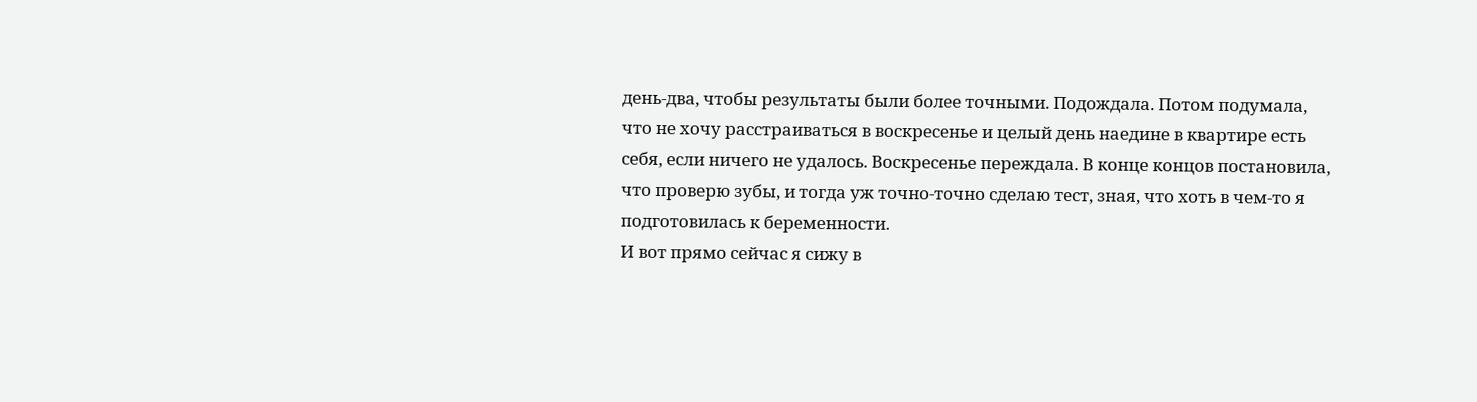день-два, чтобы результаты были более точными. Подождала. Потом подумала, что не хочу расстраиваться в воскресенье и целый день наедине в квартире есть себя, если ничего не удалось. Воскресенье переждала. В конце концов постановила, что проверю зубы, и тогда уж точно-точно сделаю тест, зная, что хоть в чем-то я подготовилась к беременности.
И вот прямо сейчас я сижу в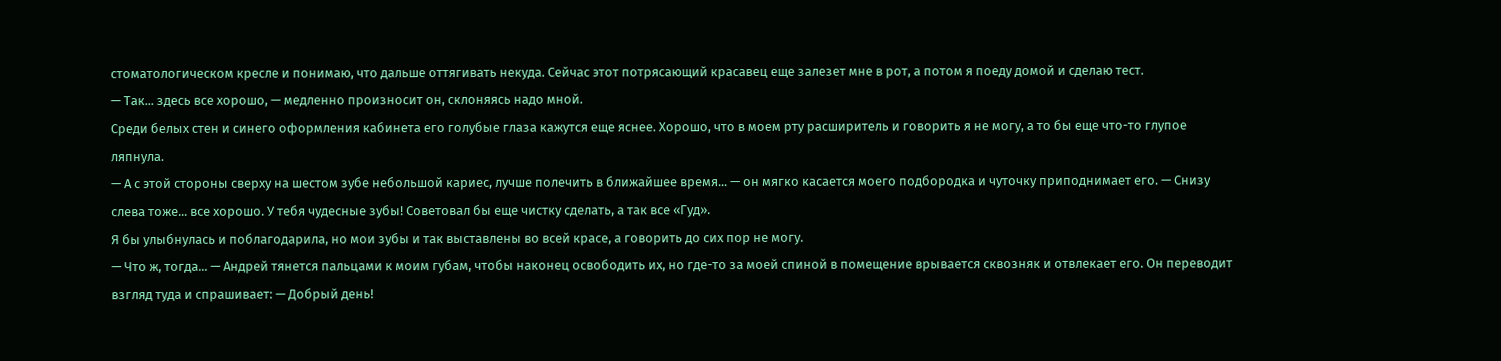стоматологическом кресле и понимаю, что дальше оттягивать некуда. Сейчас этот потрясающий красавец еще залезет мне в рот, а потом я поеду домой и сделаю тест.
— Так... здесь все хорошо, — медленно произносит он, склоняясь надо мной.
Среди белых стен и синего оформления кабинета его голубые глаза кажутся еще яснее. Хорошо, что в моем рту расширитель и говорить я не могу, а то бы еще что-то глупое ляпнула.
— А с этой стороны сверху на шестом зубе небольшой кариес, лучше полечить в ближайшее время... — он мягко касается моего подбородка и чуточку приподнимает его. — Снизу слева тоже... все хорошо. У тебя чудесные зубы! Советовал бы еще чистку сделать, а так все «Гуд».
Я бы улыбнулась и поблагодарила, но мои зубы и так выставлены во всей красе, а говорить до сих пор не могу.
— Что ж, тогда... — Андрей тянется пальцами к моим губам, чтобы наконец освободить их, но где-то за моей спиной в помещение врывается сквозняк и отвлекает его. Он переводит взгляд туда и спрашивает: — Добрый день!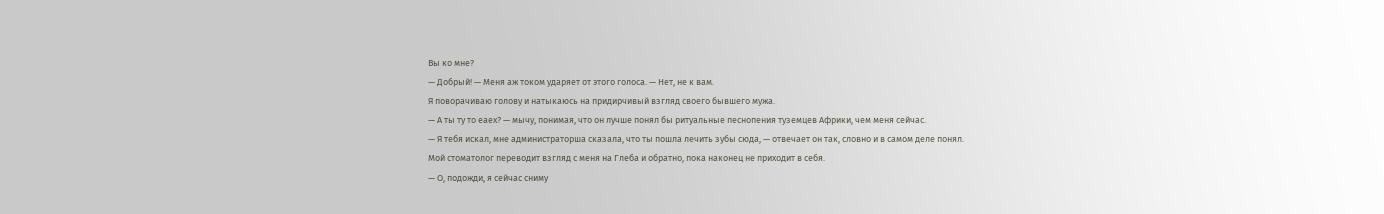Вы ко мне?
— Добрый! — Меня аж током ударяет от этого голоса. — Нет, не к вам.
Я поворачиваю голову и натыкаюсь на придирчивый взгляд своего бывшего мужа.
— А ты ту то еаех? — мычу, понимая, что он лучше понял бы ритуальные песнопения туземцев Африки, чем меня сейчас.
— Я тебя искал, мне администраторша сказала, что ты пошла лечить зубы сюда, — отвечает он так, словно и в самом деле понял.
Мой стоматолог переводит взгляд с меня на Глеба и обратно, пока наконец не приходит в себя.
— О, подожди, я сейчас сниму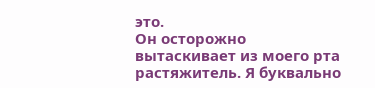это.
Он осторожно вытаскивает из моего рта растяжитель. Я буквально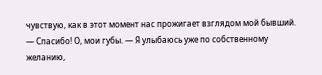чувствую, как в этот момент нас прожигает взглядом мой бывший.
— Спасибо! О, мои губы. — Я улыбаюсь уже по собственному желанию,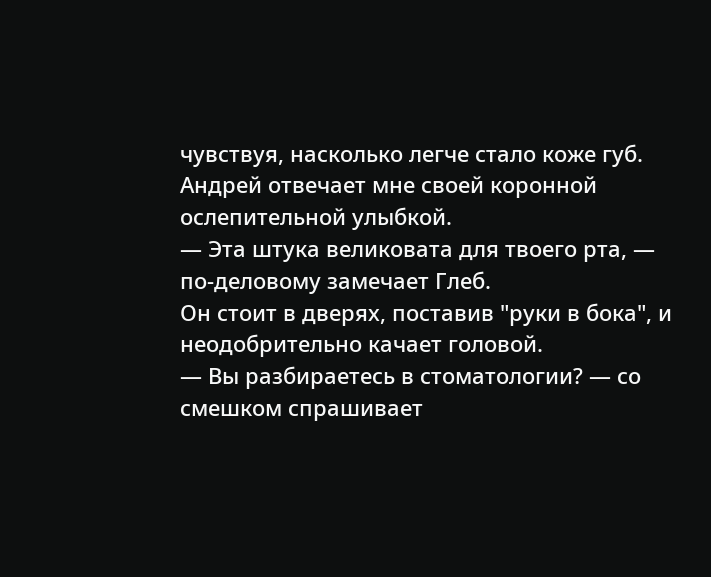чувствуя, насколько легче стало коже губ.
Андрей отвечает мне своей коронной ослепительной улыбкой.
— Эта штука великовата для твоего рта, — по-деловому замечает Глеб.
Он стоит в дверях, поставив "руки в бока", и неодобрительно качает головой.
— Вы разбираетесь в стоматологии? — со смешком спрашивает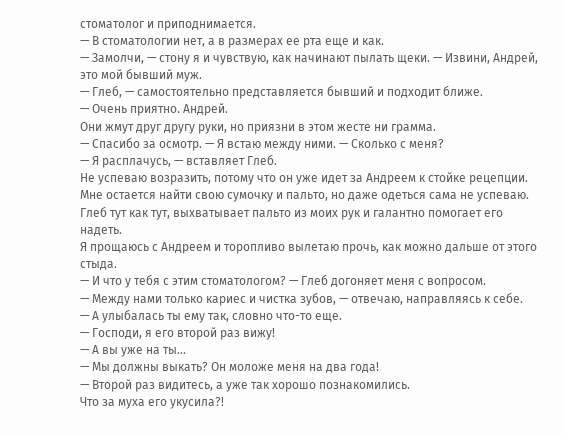стоматолог и приподнимается.
— В стоматологии нет, а в размерах ее рта еще и как.
— Замолчи, — стону я и чувствую, как начинают пылать щеки. — Извини, Андрей, это мой бывший муж.
— Глеб, — самостоятельно представляется бывший и подходит ближе.
— Очень приятно. Андрей.
Они жмут друг другу руки, но приязни в этом жесте ни грамма.
— Спасибо за осмотр. — Я встаю между ними. — Сколько с меня?
— Я расплачусь, — вставляет Глеб.
Не успеваю возразить, потому что он уже идет за Андреем к стойке рецепции.
Мне остается найти свою сумочку и пальто, но даже одеться сама не успеваю. Глеб тут как тут, выхватывает пальто из моих рук и галантно помогает его надеть.
Я прощаюсь с Андреем и торопливо вылетаю прочь, как можно дальше от этого стыда.
— И что у тебя с этим стоматологом? — Глеб догоняет меня с вопросом.
— Между нами только кариес и чистка зубов, — отвечаю, направляясь к себе.
— А улыбалась ты ему так, словно что-то еще.
— Господи, я его второй раз вижу!
— А вы уже на ты…
— Мы должны выкать? Он моложе меня на два года!
— Второй раз видитесь, а уже так хорошо познакомились.
Что за муха его укусила?!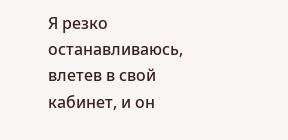Я резко останавливаюсь, влетев в свой кабинет, и он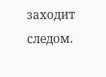заходит следом.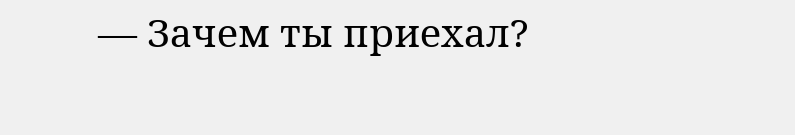— Зачем ты приехал?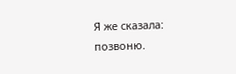Я же сказала: позвоню.